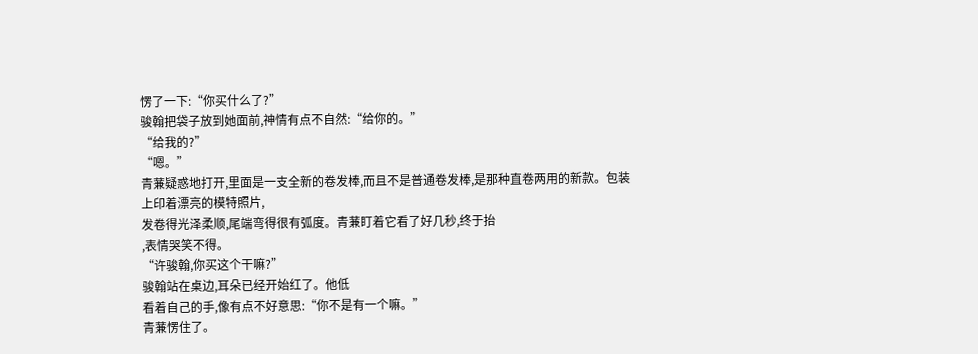愣了一下:“你买什么了?”
骏翰把袋子放到她面前,神情有点不自然:“给你的。”
“给我的?”
“嗯。”
青蒹疑惑地打开,里面是一支全新的卷发棒,而且不是普通卷发棒,是那种直卷两用的新款。包装上印着漂亮的模特照片,
发卷得光泽柔顺,尾端弯得很有弧度。青蒹盯着它看了好几秒,终于抬
,表情哭笑不得。
“许骏翰,你买这个干嘛?”
骏翰站在桌边,耳朵已经开始红了。他低
看着自己的手,像有点不好意思:“你不是有一个嘛。”
青蒹愣住了。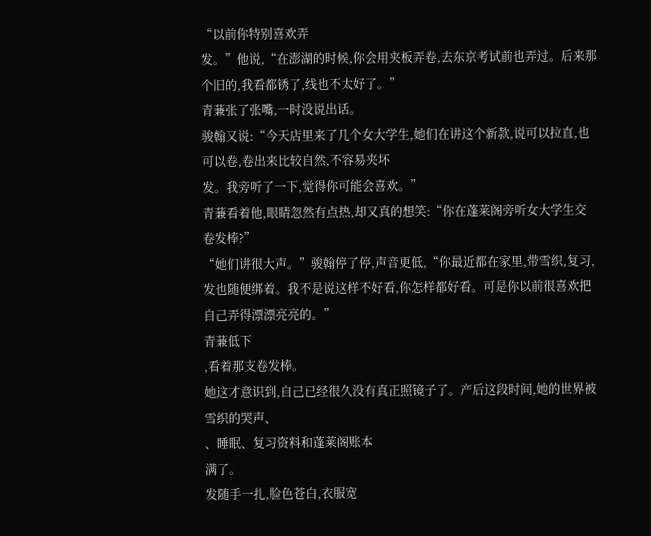“以前你特别喜欢弄
发。”他说,“在澎湖的时候,你会用夹板弄卷,去东京考试前也弄过。后来那个旧的,我看都锈了,线也不太好了。”
青蒹张了张嘴,一时没说出话。
骏翰又说:“今天店里来了几个女大学生,她们在讲这个新款,说可以拉直,也可以卷,卷出来比较自然,不容易夹坏
发。我旁听了一下,觉得你可能会喜欢。”
青蒹看着他,眼睛忽然有点热,却又真的想笑:“你在蓬莱阁旁听女大学生交
卷发棒?”
“她们讲很大声。”骏翰停了停,声音更低,“你最近都在家里,带雪织,复习,
发也随便绑着。我不是说这样不好看,你怎样都好看。可是你以前很喜欢把自己弄得漂漂亮亮的。”
青蒹低下
,看着那支卷发棒。
她这才意识到,自己已经很久没有真正照镜子了。产后这段时间,她的世界被雪织的哭声、
、睡眠、复习资料和蓬莱阁账本
满了。
发随手一扎,脸色苍白,衣服宽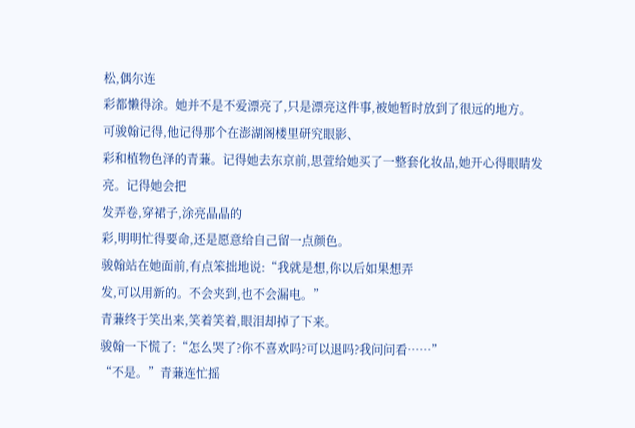松,偶尔连
彩都懒得涂。她并不是不爱漂亮了,只是漂亮这件事,被她暂时放到了很远的地方。
可骏翰记得,他记得那个在澎湖阁楼里研究眼影、
彩和植物色泽的青蒹。记得她去东京前,思萱给她买了一整套化妆品,她开心得眼睛发亮。记得她会把
发弄卷,穿裙子,涂亮晶晶的
彩,明明忙得要命,还是愿意给自己留一点颜色。
骏翰站在她面前,有点笨拙地说:“我就是想,你以后如果想弄
发,可以用新的。不会夹到,也不会漏电。”
青蒹终于笑出来,笑着笑着,眼泪却掉了下来。
骏翰一下慌了:“怎么哭了?你不喜欢吗?可以退吗?我问问看……”
“不是。”青蒹连忙摇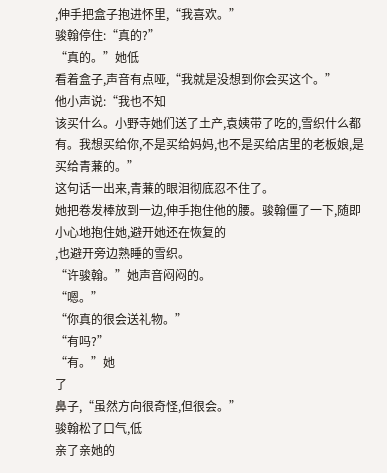,伸手把盒子抱进怀里,“我喜欢。”
骏翰停住:“真的?”
“真的。”她低
看着盒子,声音有点哑,“我就是没想到你会买这个。”
他小声说:“我也不知
该买什么。小野寺她们送了土产,袁姨带了吃的,雪织什么都有。我想买给你,不是买给妈妈,也不是买给店里的老板娘,是买给青蒹的。”
这句话一出来,青蒹的眼泪彻底忍不住了。
她把卷发棒放到一边,伸手抱住他的腰。骏翰僵了一下,随即小心地抱住她,避开她还在恢复的
,也避开旁边熟睡的雪织。
“许骏翰。”她声音闷闷的。
“嗯。”
“你真的很会送礼物。”
“有吗?”
“有。”她
了
鼻子,“虽然方向很奇怪,但很会。”
骏翰松了口气,低
亲了亲她的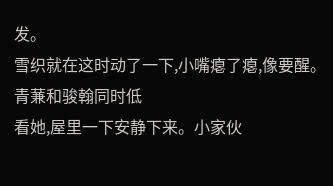发。
雪织就在这时动了一下,小嘴瘪了瘪,像要醒。青蒹和骏翰同时低
看她,屋里一下安静下来。小家伙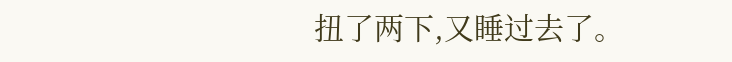扭了两下,又睡过去了。